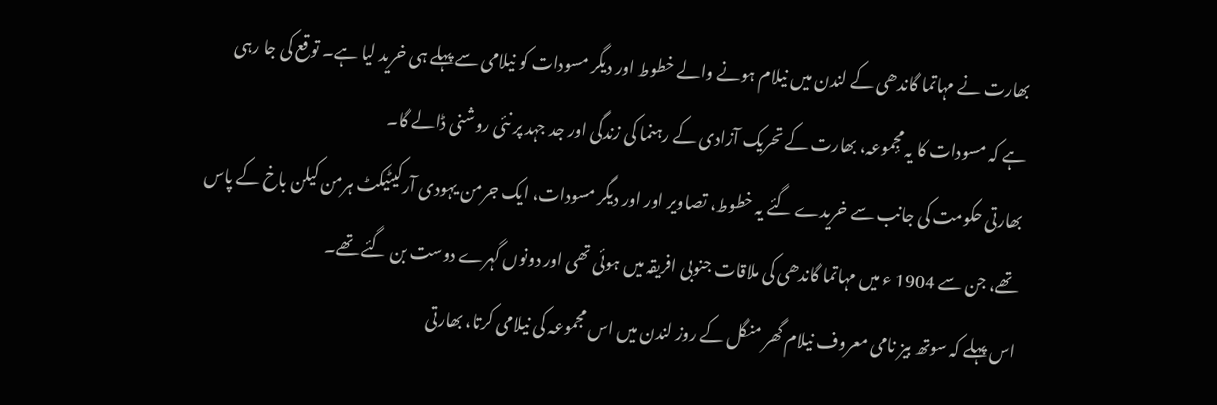بھارت نے مہاتما گاندھی کے لندن میں نیلام ہونے والے خطوط اور دیگر مسودات کو نیلامی سے پہلے ہی خرید لیا ہے۔ توقع کی جا رہی ہے کہ مسودات کا یہ مجٕموعہ، بھارت کے تحریک آزادی کے رہنما کی زندگی اور جد جہد پر نئی روشنی ڈالے گا۔
بھارتی حکومت کی جانب سے خریدے گئے یہ خطوط، تصاویر اور اور دیگر مسودات، ایک جرمن یہودی آرکیٹیکٹ ہرمن کیلن باخ کے پاس تھے، جن سے 1904 ء میں مہاتما گاندھی کی ملاقات جنوبی افریقہ میں ہوئی تھی اور دونوں گہرے دوست بن گئے تھے۔
اس پہلے کہ سوتھ بیز نامی معروف نیلام گھر منگل کے روز لندن میں اس مجموعہ کی نیلامی کرتا، بھارتی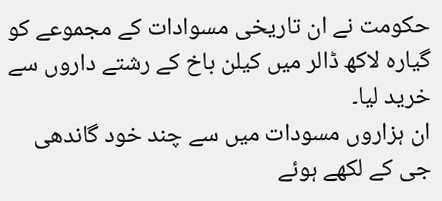حکومت نے ان تاریخی مسوادات کے مجموعے کو گیارہ لاکھ ڈالر میں کیلن باخ کے رشتے داروں سے خرید لیا۔
ان ہزاروں مسودات میں سے چند خود گاندھی جی کے لکھے ہوئے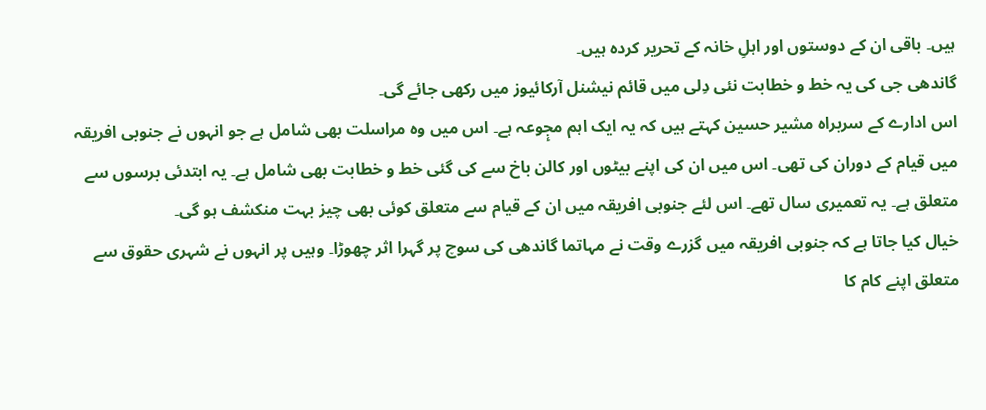ہیں۔ باقی ان کے دوستوں اور اہلِ خانہ کے تحریر کردہ ہیں۔
گاندھی جی کی یہ خط و خطابت نئی دِلی میں قائم نیشنل آرکائیوز میں رکھی جائے گی۔
اس ادارے کے سربراہ مشیر حسین کہتے ہیں کہ یہ ایک اہم مجٕوعہ ہے۔ اس میں وہ مراسلت بھی شامل ہے جو انہوں نے جنوبی افریقہ میں قیام کے دوران کی تھی۔ اس میں ان کی اپنے بیٹوں اور کالن باخ سے کی گئی خط و خطابت بھی شامل ہے۔ یہ ابتدئی برسوں سے متعلق ہے۔ یہ تعمیری سال تھے۔ اس لئے جنوبی افریقہ میں ان کے قیام سے متعلق کوئی بھی چیز بہت منکشف ہو گی۔
خیال کیا جاتا ہے کہ جنوبی افریقہ میں گزرے وقت نے مہاتما گاندھی کی سوچ پر گہرا اثر چھوڑا۔ وہیں پر انہوں نے شہری حقوق سے متعلق اپنے کام کا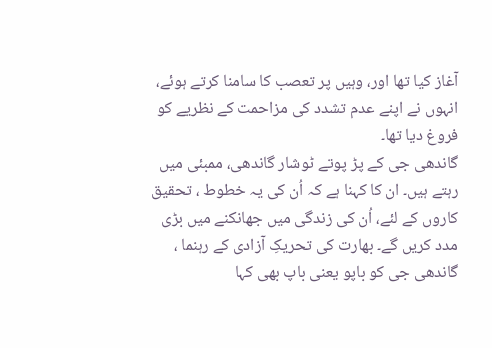آغاز کیا تھا اور، وہیں پر تعصب کا سامنا کرتے ہوئے، انہوں نے اپنے عدم تشدد کی مزاحمت کے نظریے کو فروغ دیا تھا۔
گاندھی جی کے پڑ پوتے ٹوشار گاندھی، ممبئی میں رہتے ہیں۔ ان کا کہنا ہے کہ اُن کی یہ خطوط ، تحقیق کاروں کے لئے، اُن کی زندگی میں جھانکنے میں بڑی مدد کریں گے۔ بھارت کی تحریکِ آزادی کے رہنما ، گاندھی جی کو باپو یعنی باپ بھی کہا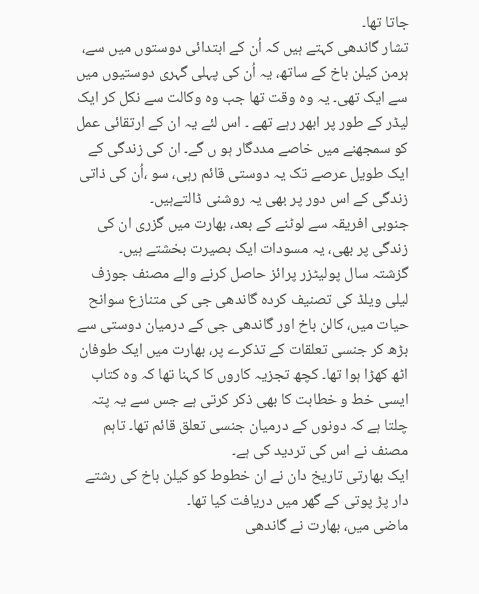جاتا تھا۔
تشار گاندھی کہتے ہیں کہ اُن کے ابتدائی دوستوں میں سے، ہرمن کیلن باخ کے ساتھ، یہ اُن کی پہلی گہری دوستیوں میں سے ایک تھی۔ یہ وہ وقت تھا جب وہ وکالت سے نکل کر ایک لیڈر کے طور پر ابھر رہے تھے ۔ اس لئے یہ ان کے ارتقائی عمل کو سمجھنے میں خاصے مددگار ہو ں گے۔ ان کی زندگی کے ایک طویل عرصے تک یہ دوستی قائم رہی، سو ،اُن کی ذاتی زندگی کے اس دور پر بھی یہ روشنی ڈالتےہیں۔
جنوبی افریقہ سے لوٹنے کے بعد، بھارت میں گزری ان کی زندگی پر بھی، یہ مسودات ایک بصیرت بخشتے ہیں۔
گزشتہ سال پولیٹزر پرائز حاصل کرنے والے مصنف جوزف لیلی ویلڈ کی تصنیف کردہ گاندھی جی کی متنازع سوانح حیات میں، کالن باخ اور گاندھی جی کے درمیان دوستی سے بڑھ کر جنسی تعلقات کے تذکرے پر، بھارت میں ایک طوفان اٹھ کھڑا ہوا تھا۔ کچھ تجزیہ کاروں کا کہنا تھا کہ وہ کتاب ایسی خط و خطابت کا بھی ذکر کرتی ہے جس سے یہ پتہ چلتا ہے کہ دونوں کے درمیان جنسی تعلق قائم تھا۔ تاہم مصنف نے اس کی تردید کی ہے۔
ایک بھارتی تاریخ دان نے ان خطوط کو کیلن باخ کی رشتے دار پڑ پوتی کے گھر میں دریافت کیا تھا۔
ماضی میں، بھارت نے گاندھی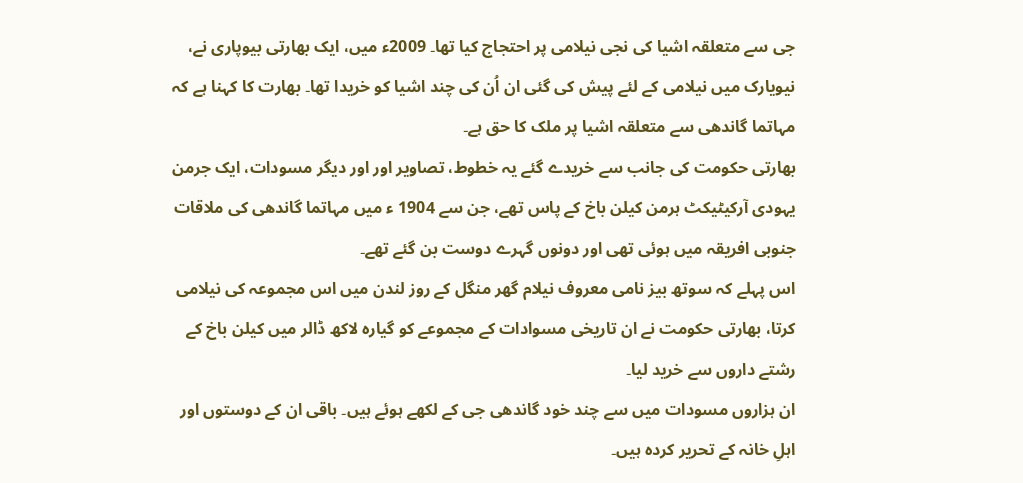جی سے متعلقہ اشیا کی نجی نیلامی پر احتجاج کیا تھا۔ 2009ء میں، ایک بھارتی بیوپاری نے، نیویارک میں نیلامی کے لئے پیش کی گئی ان اُن کی چند اشیا کو خریدا تھا۔ بھارت کا کہنا ہے کہ مہاتما گاندھی سے متعلقہ اشیا پر ملک کا حق ہے۔
بھارتی حکومت کی جانب سے خریدے گئے یہ خطوط، تصاویر اور اور دیگر مسودات، ایک جرمن یہودی آرکیٹیکٹ ہرمن کیلن باخ کے پاس تھے، جن سے 1904 ء میں مہاتما گاندھی کی ملاقات جنوبی افریقہ میں ہوئی تھی اور دونوں گہرے دوست بن گئے تھے۔
اس پہلے کہ سوتھ بیز نامی معروف نیلام گھر منگل کے روز لندن میں اس مجموعہ کی نیلامی کرتا، بھارتی حکومت نے ان تاریخی مسوادات کے مجموعے کو گیارہ لاکھ ڈالر میں کیلن باخ کے رشتے داروں سے خرید لیا۔
ان ہزاروں مسودات میں سے چند خود گاندھی جی کے لکھے ہوئے ہیں۔ باقی ان کے دوستوں اور اہلِ خانہ کے تحریر کردہ ہیں۔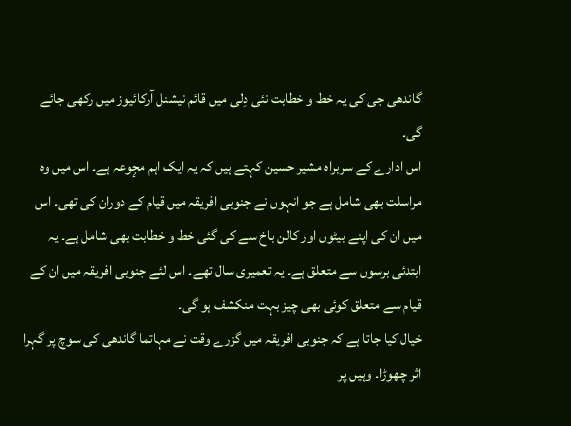گاندھی جی کی یہ خط و خطابت نئی دِلی میں قائم نیشنل آرکائیوز میں رکھی جائے گی۔
اس ادارے کے سربراہ مشیر حسین کہتے ہیں کہ یہ ایک اہم مجٕوعہ ہے۔ اس میں وہ مراسلت بھی شامل ہے جو انہوں نے جنوبی افریقہ میں قیام کے دوران کی تھی۔ اس میں ان کی اپنے بیٹوں اور کالن باخ سے کی گئی خط و خطابت بھی شامل ہے۔ یہ ابتدئی برسوں سے متعلق ہے۔ یہ تعمیری سال تھے۔ اس لئے جنوبی افریقہ میں ان کے قیام سے متعلق کوئی بھی چیز بہت منکشف ہو گی۔
خیال کیا جاتا ہے کہ جنوبی افریقہ میں گزرے وقت نے مہاتما گاندھی کی سوچ پر گہرا اثر چھوڑا۔ وہیں پر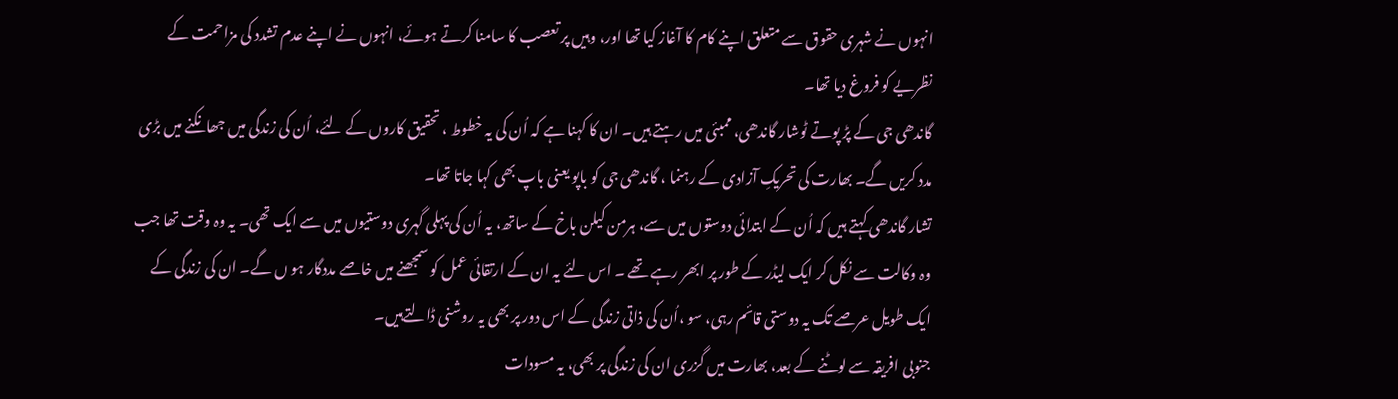انہوں نے شہری حقوق سے متعلق اپنے کام کا آغاز کیا تھا اور، وہیں پر تعصب کا سامنا کرتے ہوئے، انہوں نے اپنے عدم تشدد کی مزاحمت کے نظریے کو فروغ دیا تھا۔
گاندھی جی کے پڑ پوتے ٹوشار گاندھی، ممبئی میں رہتے ہیں۔ ان کا کہنا ہے کہ اُن کی یہ خطوط ، تحقیق کاروں کے لئے، اُن کی زندگی میں جھانکنے میں بڑی مدد کریں گے۔ بھارت کی تحریکِ آزادی کے رہنما ، گاندھی جی کو باپو یعنی باپ بھی کہا جاتا تھا۔
تشار گاندھی کہتے ہیں کہ اُن کے ابتدائی دوستوں میں سے، ہرمن کیلن باخ کے ساتھ، یہ اُن کی پہلی گہری دوستیوں میں سے ایک تھی۔ یہ وہ وقت تھا جب وہ وکالت سے نکل کر ایک لیڈر کے طور پر ابھر رہے تھے ۔ اس لئے یہ ان کے ارتقائی عمل کو سمجھنے میں خاصے مددگار ہو ں گے۔ ان کی زندگی کے ایک طویل عرصے تک یہ دوستی قائم رہی، سو ،اُن کی ذاتی زندگی کے اس دور پر بھی یہ روشنی ڈالتےہیں۔
جنوبی افریقہ سے لوٹنے کے بعد، بھارت میں گزری ان کی زندگی پر بھی، یہ مسودات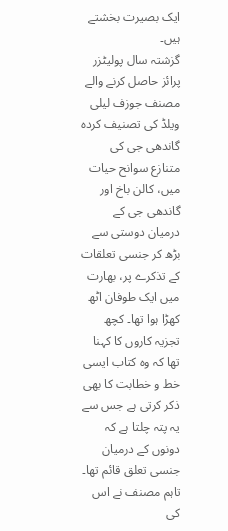ایک بصیرت بخشتے ہیں۔
گزشتہ سال پولیٹزر پرائز حاصل کرنے والے مصنف جوزف لیلی ویلڈ کی تصنیف کردہ گاندھی جی کی متنازع سوانح حیات میں، کالن باخ اور گاندھی جی کے درمیان دوستی سے بڑھ کر جنسی تعلقات کے تذکرے پر، بھارت میں ایک طوفان اٹھ کھڑا ہوا تھا۔ کچھ تجزیہ کاروں کا کہنا تھا کہ وہ کتاب ایسی خط و خطابت کا بھی ذکر کرتی ہے جس سے یہ پتہ چلتا ہے کہ دونوں کے درمیان جنسی تعلق قائم تھا۔ تاہم مصنف نے اس کی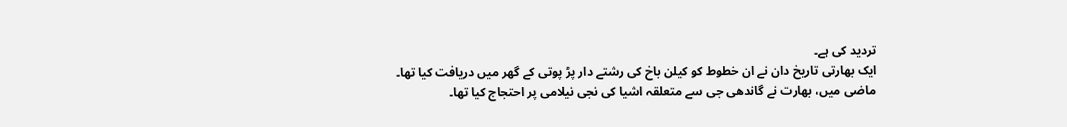تردید کی ہے۔
ایک بھارتی تاریخ دان نے ان خطوط کو کیلن باخ کی رشتے دار پڑ پوتی کے گھر میں دریافت کیا تھا۔
ماضی میں، بھارت نے گاندھی جی سے متعلقہ اشیا کی نجی نیلامی پر احتجاج کیا تھا۔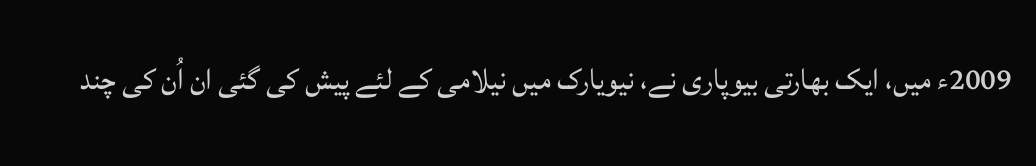2009ء میں، ایک بھارتی بیوپاری نے، نیویارک میں نیلامی کے لئے پیش کی گئی ان اُن کی چند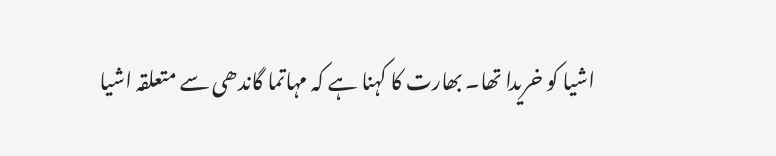اشیا کو خریدا تھا۔ بھارت کا کہنا ہے کہ مہاتما گاندھی سے متعلقہ اشیا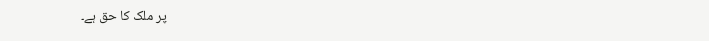پر ملک کا حق ہے۔